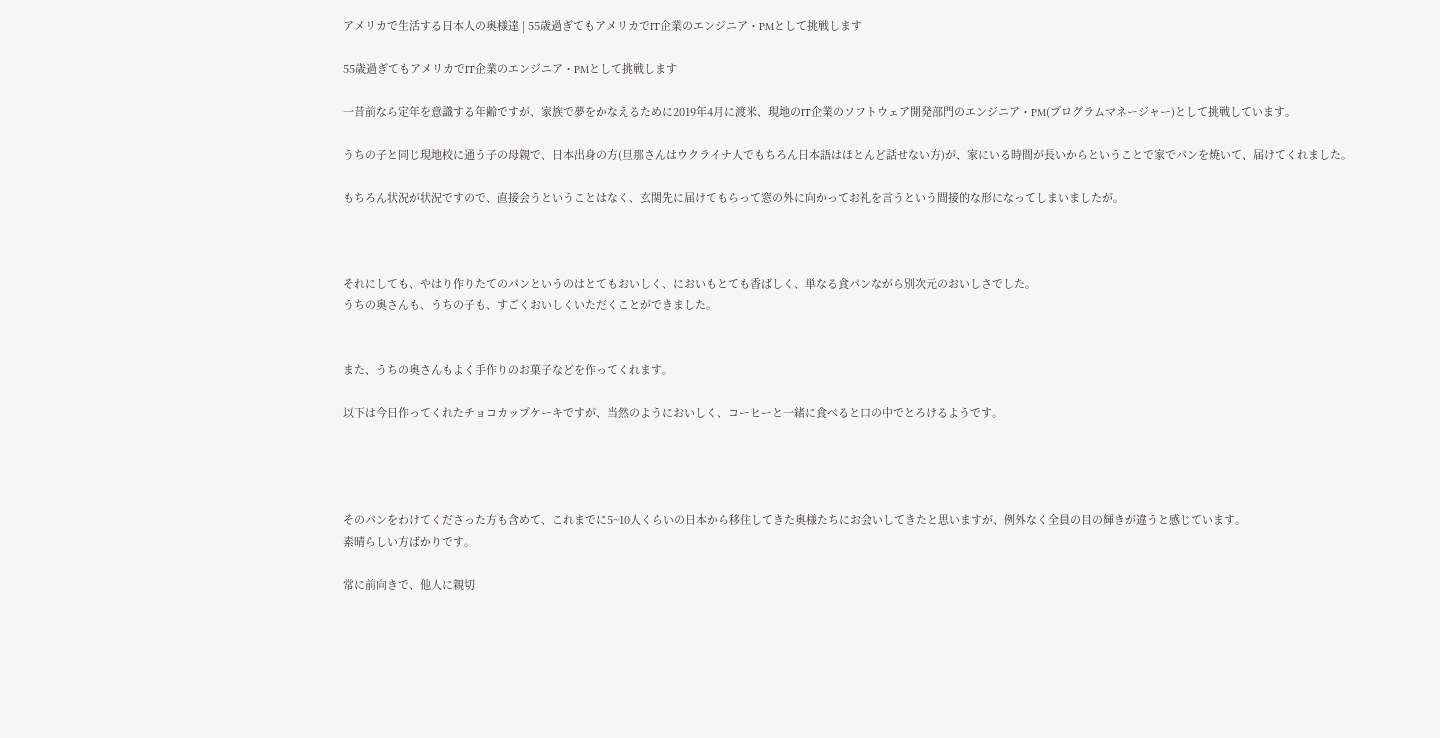アメリカで生活する日本人の奥様達 | 55歳過ぎてもアメリカでIT企業のエンジニア・PMとして挑戦します

55歳過ぎてもアメリカでIT企業のエンジニア・PMとして挑戦します

一昔前なら定年を意識する年齢ですが、家族で夢をかなえるために2019年4月に渡米、現地のIT企業のソフトウェア開発部門のエンジニア・PM(プログラムマネージャー)として挑戦しています。

うちの子と同じ現地校に通う子の母親で、日本出身の方(旦那さんはウクライナ人でもちろん日本語はほとんど話せない方)が、家にいる時間が長いからということで家でパンを焼いて、届けてくれました。

もちろん状況が状況ですので、直接会うということはなく、玄関先に届けてもらって窓の外に向かってお礼を言うという間接的な形になってしまいましたが。



それにしても、やはり作りたてのパンというのはとてもおいしく、においもとても香ばしく、単なる食パンながら別次元のおいしさでした。
うちの奥さんも、うちの子も、すごくおいしくいただくことができました。


また、うちの奥さんもよく手作りのお菓子などを作ってくれます。

以下は今日作ってくれたチョコカップケーキですが、当然のようにおいしく、コーヒーと一緒に食べると口の中でとろけるようです。




そのパンをわけてくださった方も含めて、これまでに5~10人くらいの日本から移住してきた奥様たちにお会いしてきたと思いますが、例外なく全員の目の輝きが違うと感じています。
素晴らしい方ばかりです。

常に前向きで、他人に親切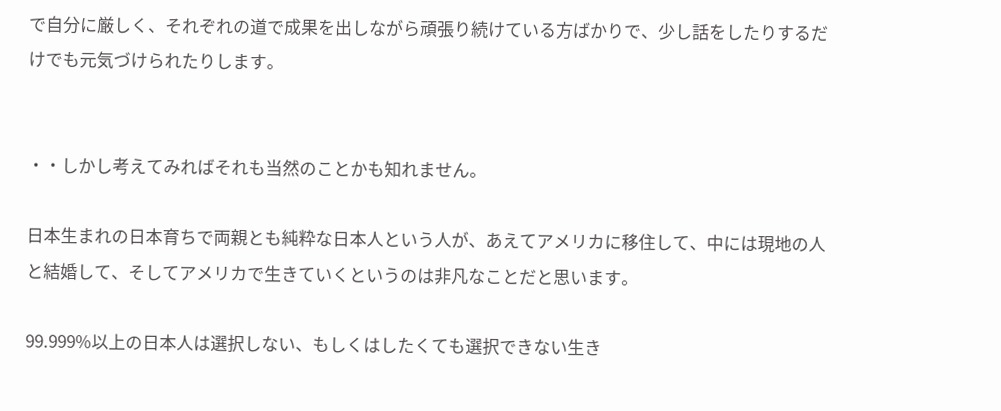で自分に厳しく、それぞれの道で成果を出しながら頑張り続けている方ばかりで、少し話をしたりするだけでも元気づけられたりします。


・・しかし考えてみればそれも当然のことかも知れません。

日本生まれの日本育ちで両親とも純粋な日本人という人が、あえてアメリカに移住して、中には現地の人と結婚して、そしてアメリカで生きていくというのは非凡なことだと思います。

99.999%以上の日本人は選択しない、もしくはしたくても選択できない生き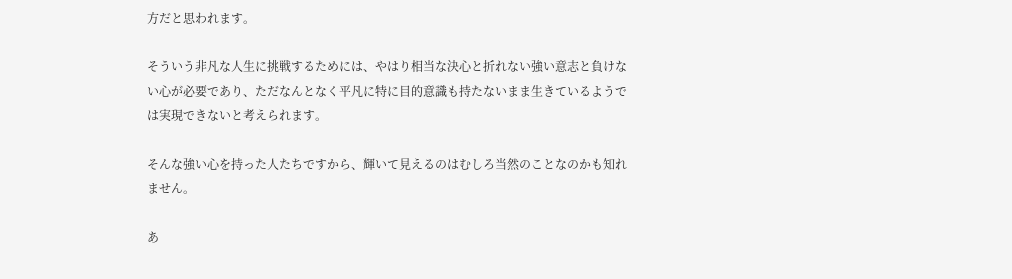方だと思われます。

そういう非凡な人生に挑戦するためには、やはり相当な決心と折れない強い意志と負けない心が必要であり、ただなんとなく平凡に特に目的意識も持たないまま生きているようでは実現できないと考えられます。

そんな強い心を持った人たちですから、輝いて見えるのはむしろ当然のことなのかも知れません。

あ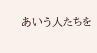あいう人たちを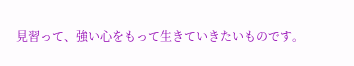見習って、強い心をもって生きていきたいものです。